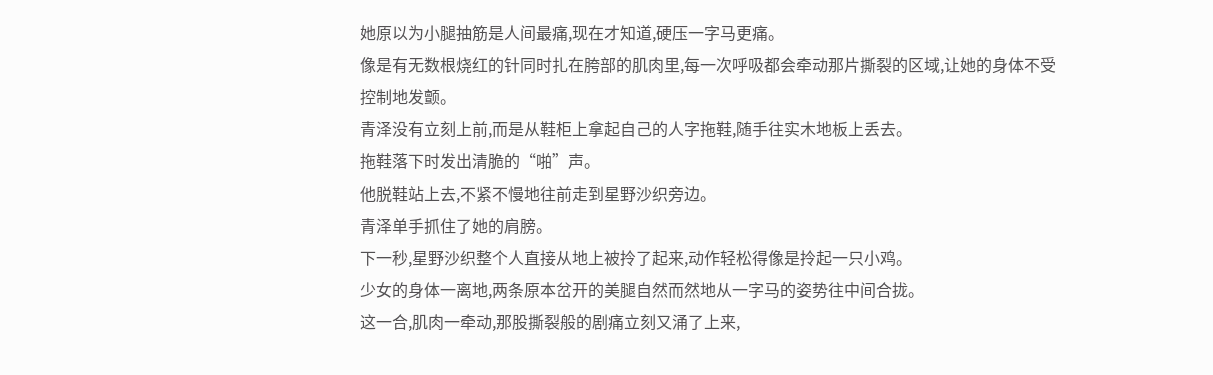她原以为小腿抽筋是人间最痛,现在才知道,硬压一字马更痛。
像是有无数根烧红的针同时扎在胯部的肌肉里,每一次呼吸都会牵动那片撕裂的区域,让她的身体不受控制地发颤。
青泽没有立刻上前,而是从鞋柜上拿起自己的人字拖鞋,随手往实木地板上丢去。
拖鞋落下时发出清脆的“啪”声。
他脱鞋站上去,不紧不慢地往前走到星野沙织旁边。
青泽单手抓住了她的肩膀。
下一秒,星野沙织整个人直接从地上被拎了起来,动作轻松得像是拎起一只小鸡。
少女的身体一离地,两条原本岔开的美腿自然而然地从一字马的姿势往中间合拢。
这一合,肌肉一牵动,那股撕裂般的剧痛立刻又涌了上来,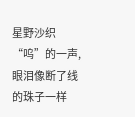星野沙织“呜”的一声,眼泪像断了线的珠子一样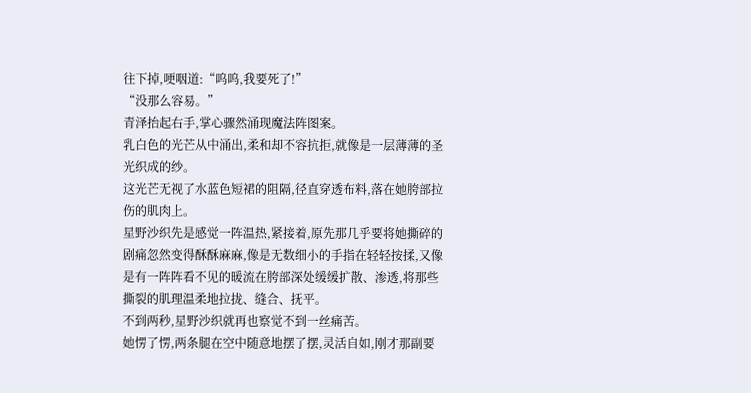往下掉,哽咽道:“呜呜,我要死了!”
“没那么容易。”
青泽抬起右手,掌心骤然涌现魔法阵图案。
乳白色的光芒从中涌出,柔和却不容抗拒,就像是一层薄薄的圣光织成的纱。
这光芒无视了水蓝色短裙的阻隔,径直穿透布料,落在她胯部拉伤的肌肉上。
星野沙织先是感觉一阵温热,紧接着,原先那几乎要将她撕碎的剧痛忽然变得酥酥麻麻,像是无数细小的手指在轻轻按揉,又像是有一阵阵看不见的暖流在胯部深处缓缓扩散、渗透,将那些撕裂的肌理温柔地拉拢、缝合、抚平。
不到两秒,星野沙织就再也察觉不到一丝痛苦。
她愣了愣,两条腿在空中随意地摆了摆,灵活自如,刚才那副要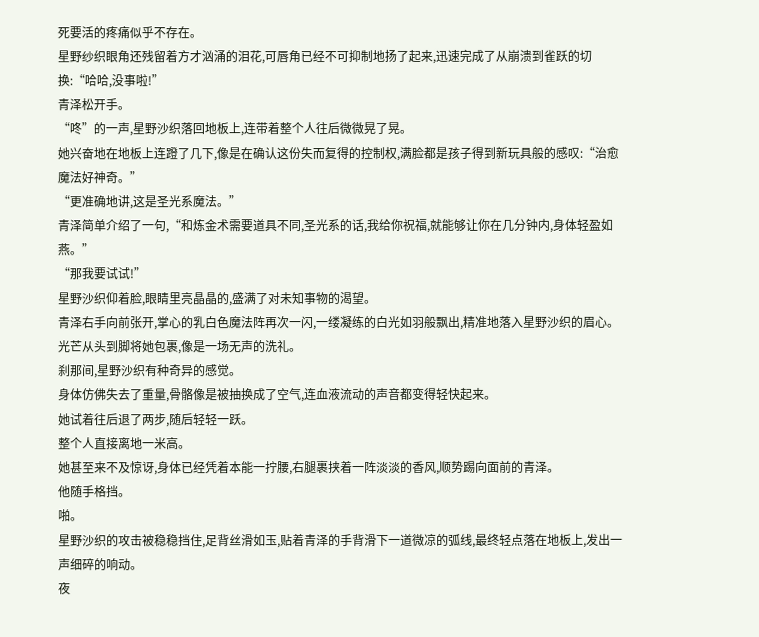死要活的疼痛似乎不存在。
星野纱织眼角还残留着方才汹涌的泪花,可唇角已经不可抑制地扬了起来,迅速完成了从崩溃到雀跃的切换:“哈哈,没事啦!”
青泽松开手。
“咚”的一声,星野沙织落回地板上,连带着整个人往后微微晃了晃。
她兴奋地在地板上连蹬了几下,像是在确认这份失而复得的控制权,满脸都是孩子得到新玩具般的感叹:“治愈魔法好神奇。”
“更准确地讲,这是圣光系魔法。”
青泽简单介绍了一句,“和炼金术需要道具不同,圣光系的话,我给你祝福,就能够让你在几分钟内,身体轻盈如燕。”
“那我要试试!”
星野沙织仰着脸,眼睛里亮晶晶的,盛满了对未知事物的渴望。
青泽右手向前张开,掌心的乳白色魔法阵再次一闪,一缕凝练的白光如羽般飘出,精准地落入星野沙织的眉心。
光芒从头到脚将她包裹,像是一场无声的洗礼。
刹那间,星野沙织有种奇异的感觉。
身体仿佛失去了重量,骨骼像是被抽换成了空气,连血液流动的声音都变得轻快起来。
她试着往后退了两步,随后轻轻一跃。
整个人直接离地一米高。
她甚至来不及惊讶,身体已经凭着本能一拧腰,右腿裹挟着一阵淡淡的香风,顺势踢向面前的青泽。
他随手格挡。
啪。
星野沙织的攻击被稳稳挡住,足背丝滑如玉,贴着青泽的手背滑下一道微凉的弧线,最终轻点落在地板上,发出一声细碎的响动。
夜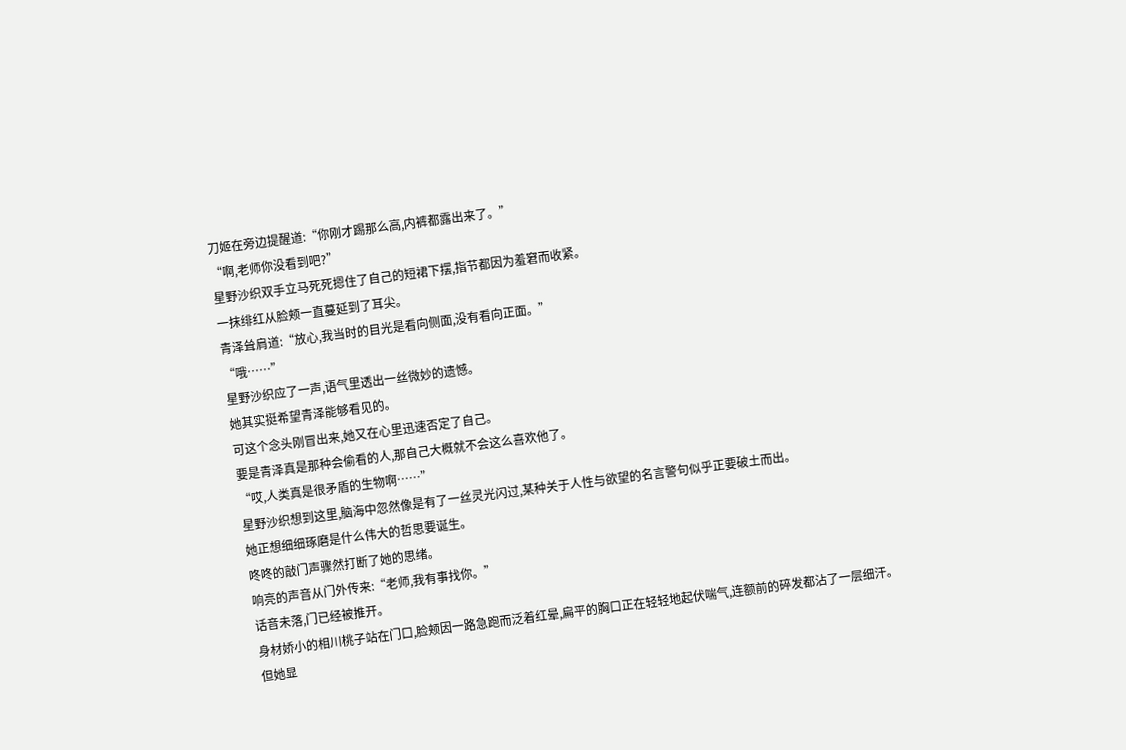刀姬在旁边提醒道:“你刚才踢那么高,内裤都露出来了。”
“啊,老师你没看到吧?”
星野沙织双手立马死死摁住了自己的短裙下摆,指节都因为羞窘而收紧。
一抹绯红从脸颊一直蔓延到了耳尖。
青泽耸肩道:“放心,我当时的目光是看向侧面,没有看向正面。”
“哦……”
星野沙织应了一声,语气里透出一丝微妙的遗憾。
她其实挺希望青泽能够看见的。
可这个念头刚冒出来,她又在心里迅速否定了自己。
要是青泽真是那种会偷看的人,那自己大概就不会这么喜欢他了。
“哎,人类真是很矛盾的生物啊……”
星野沙织想到这里,脑海中忽然像是有了一丝灵光闪过,某种关于人性与欲望的名言警句似乎正要破土而出。
她正想细细琢磨是什么伟大的哲思要诞生。
咚咚的敲门声骤然打断了她的思绪。
响亮的声音从门外传来:“老师,我有事找你。”
话音未落,门已经被推开。
身材娇小的相川桃子站在门口,脸颊因一路急跑而泛着红晕,扁平的胸口正在轻轻地起伏喘气,连额前的碎发都沾了一层细汗。
但她显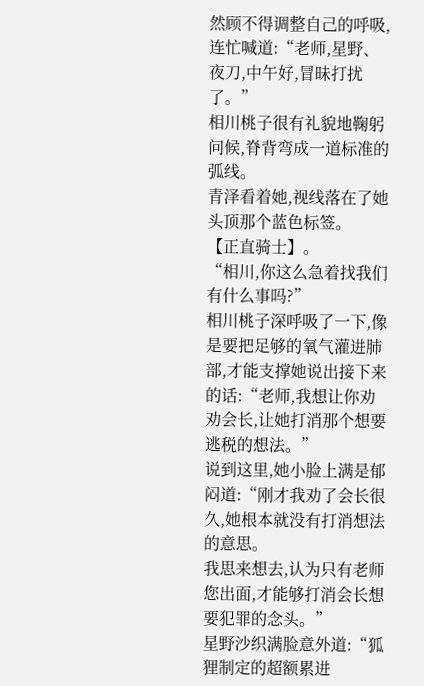然顾不得调整自己的呼吸,连忙喊道:“老师,星野、夜刀,中午好,冒昧打扰了。”
相川桃子很有礼貌地鞠躬问候,脊背弯成一道标准的弧线。
青泽看着她,视线落在了她头顶那个蓝色标签。
【正直骑士】。
“相川,你这么急着找我们有什么事吗?”
相川桃子深呼吸了一下,像是要把足够的氧气灌进肺部,才能支撑她说出接下来的话:“老师,我想让你劝劝会长,让她打消那个想要逃税的想法。”
说到这里,她小脸上满是郁闷道:“刚才我劝了会长很久,她根本就没有打消想法的意思。
我思来想去,认为只有老师您出面,才能够打消会长想要犯罪的念头。”
星野沙织满脸意外道:“狐狸制定的超额累进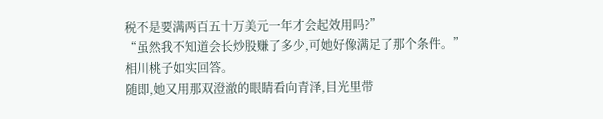税不是要满两百五十万美元一年才会起效用吗?”
“虽然我不知道会长炒股赚了多少,可她好像满足了那个条件。”
相川桃子如实回答。
随即,她又用那双澄澈的眼睛看向青泽,目光里带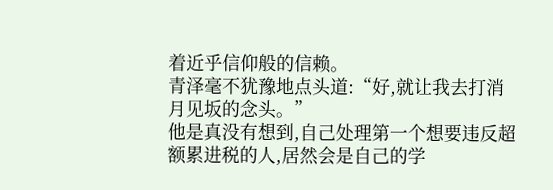着近乎信仰般的信赖。
青泽毫不犹豫地点头道:“好,就让我去打消月见坂的念头。”
他是真没有想到,自己处理第一个想要违反超额累进税的人,居然会是自己的学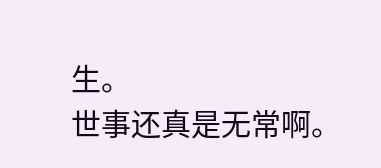生。
世事还真是无常啊。